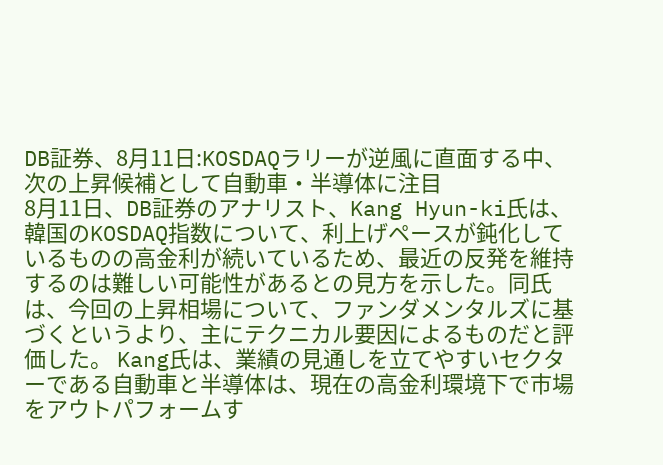DB証券、8月11日:KOSDAQラリーが逆風に直面する中、次の上昇候補として自動車・半導体に注目
8月11日、DB証券のアナリスト、Kang Hyun-ki氏は、韓国のKOSDAQ指数について、利上げペースが鈍化しているものの高金利が続いているため、最近の反発を維持するのは難しい可能性があるとの見方を示した。同氏は、今回の上昇相場について、ファンダメンタルズに基づくというより、主にテクニカル要因によるものだと評価した。 Kang氏は、業績の見通しを立てやすいセクターである自動車と半導体は、現在の高金利環境下で市場をアウトパフォームす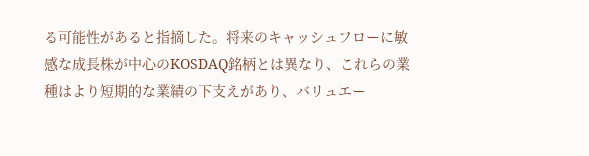る可能性があると指摘した。将来のキャッシュフローに敏感な成長株が中心のKOSDAQ銘柄とは異なり、これらの業種はより短期的な業績の下支えがあり、バリュエー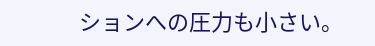ションへの圧力も小さい。